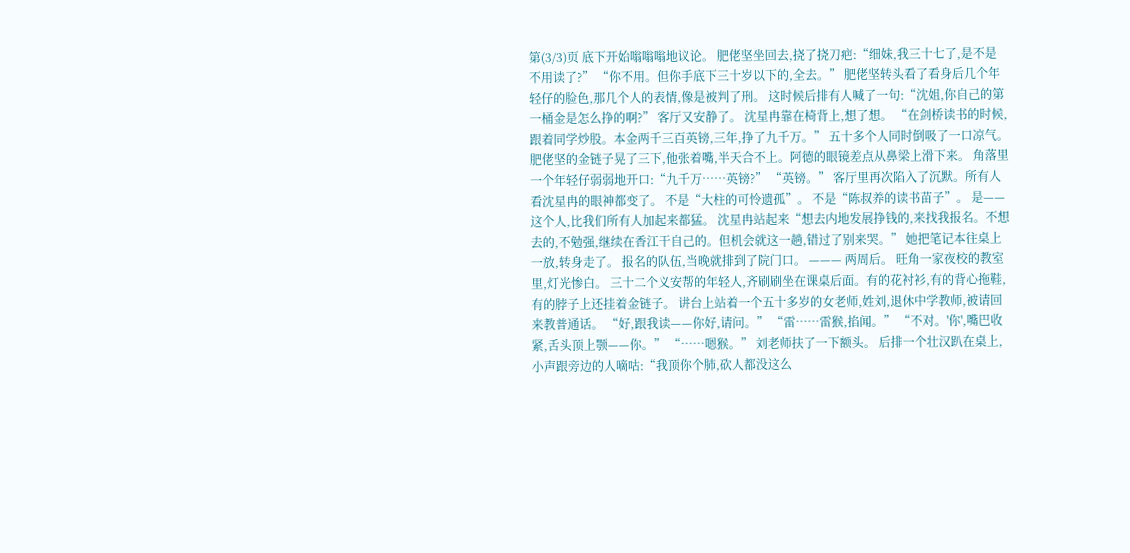第(3/3)页 底下开始嗡嗡嗡地议论。 肥佬坚坐回去,挠了挠刀疤:“细妹,我三十七了,是不是不用读了?” “你不用。但你手底下三十岁以下的,全去。” 肥佬坚转头看了看身后几个年轻仔的脸色,那几个人的表情,像是被判了刑。 这时候后排有人喊了一句:“沈姐,你自己的第一桶金是怎么挣的啊?” 客厅又安静了。 沈星冉靠在椅背上,想了想。 “在剑桥读书的时候,跟着同学炒股。本金两千三百英镑,三年,挣了九千万。” 五十多个人同时倒吸了一口凉气。 肥佬坚的金链子晃了三下,他张着嘴,半天合不上。阿德的眼镜差点从鼻梁上滑下来。 角落里一个年轻仔弱弱地开口:“九千万……英镑?” “英镑。” 客厅里再次陷入了沉默。所有人看沈星冉的眼神都变了。 不是“大柱的可怜遗孤”。 不是“陈叔养的读书苗子”。 是——这个人,比我们所有人加起来都猛。 沈星冉站起来“想去内地发展挣钱的,来找我报名。不想去的,不勉强,继续在香江干自己的。但机会就这一趟,错过了别来哭。” 她把笔记本往桌上一放,转身走了。 报名的队伍,当晚就排到了院门口。 ——— 两周后。 旺角一家夜校的教室里,灯光惨白。 三十二个义安帮的年轻人,齐刷刷坐在课桌后面。有的花衬衫,有的背心拖鞋,有的脖子上还挂着金链子。 讲台上站着一个五十多岁的女老师,姓刘,退休中学教师,被请回来教普通话。 “好,跟我读——你好,请问。” “雷……雷猴,掐闻。” “不对。'你',嘴巴收紧,舌头顶上颚——你。” “……嗯猴。” 刘老师扶了一下额头。 后排一个壮汉趴在桌上,小声跟旁边的人嘀咕:“我顶你个肺,砍人都没这么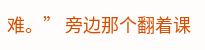难。” 旁边那个翻着课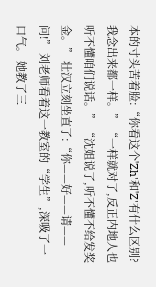本的寸头苦着脸:“你看这个'Zh'和'Z'有什么区别?我念出来都一样。” “一样就对了,反正内地人也听不懂咱们说话。” “沈姐说了,听不懂不给发奖金。” 壮汉立刻坐直了:“你——好——请——问!” 刘老师看着这一教室的“学生”,深吸了一口气。 她教了三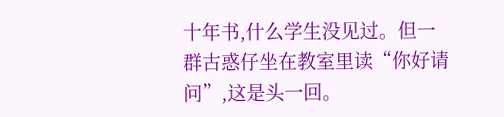十年书,什么学生没见过。但一群古惑仔坐在教室里读“你好请问”,这是头一回。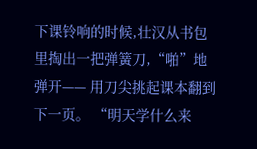下课铃响的时候,壮汉从书包里掏出一把弹簧刀,“啪”地弹开—— 用刀尖挑起课本翻到下一页。 “明天学什么来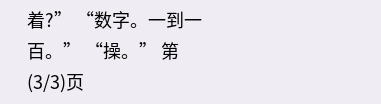着?” “数字。一到一百。” “操。” 第(3/3)页